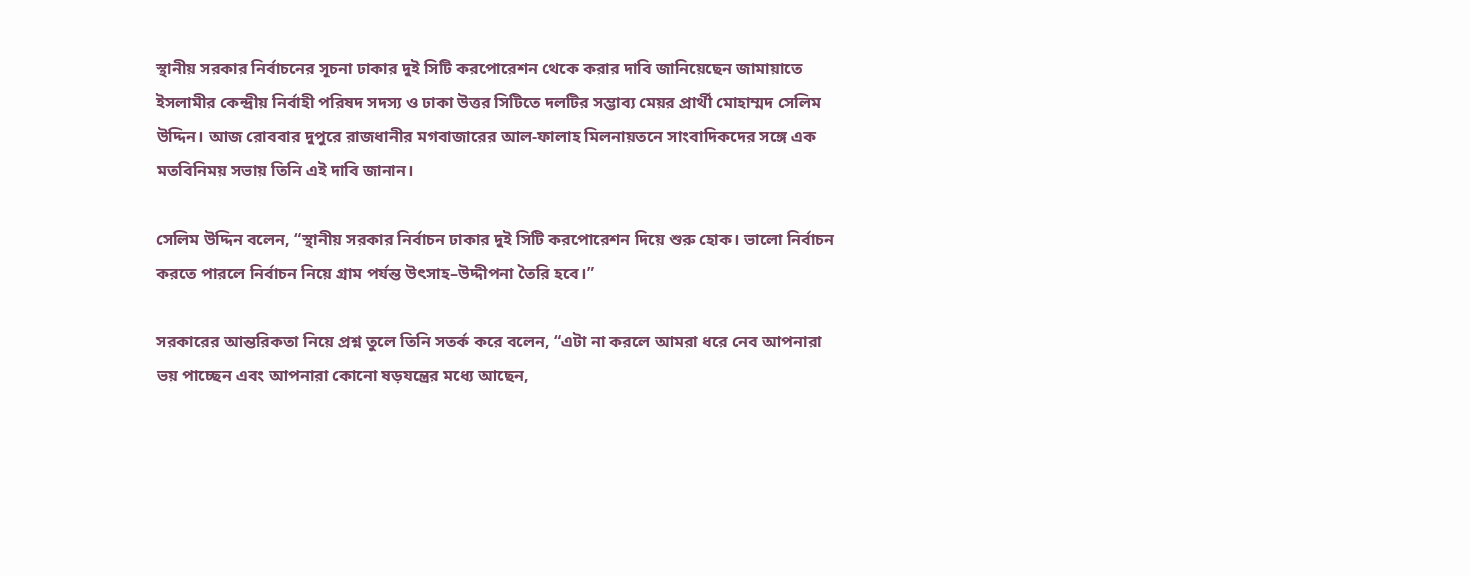স্থানীয় সরকার নির্বাচনের সূচনা ঢাকার দুই সিটি করপোরেশন থেকে করার দাবি জানিয়েছেন জামায়াতে ইসলামীর কেন্দ্রীয় নির্বাহী পরিষদ সদস্য ও ঢাকা উত্তর সিটিতে দলটির সম্ভাব্য মেয়র প্রার্থী মোহাম্মদ সেলিম উদ্দিন। আজ রোববার দুপুরে রাজধানীর মগবাজারের আল-ফালাহ মিলনায়তনে সাংবাদিকদের সঙ্গে এক মতবিনিময় সভায় তিনি এই দাবি জানান।

সেলিম উদ্দিন বলেন, “স্থানীয় সরকার নির্বাচন ঢাকার দুই সিটি করপোরেশন দিয়ে শুরু হোক। ভালো নির্বাচন করতে পারলে নির্বাচন নিয়ে গ্রাম পর্যন্ত উৎসাহ–উদ্দীপনা তৈরি হবে।”

সরকারের আন্তরিকতা নিয়ে প্রশ্ন তুলে তিনি সতর্ক করে বলেন, “এটা না করলে আমরা ধরে নেব আপনারা ভয় পাচ্ছেন এবং আপনারা কোনো ষড়যন্ত্রের মধ্যে আছেন,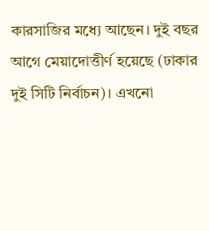কারসাজির মধ্যে আছেন। দুই বছর আগে মেয়াদোত্তীর্ণ হয়েছে (ঢাকার দুই সিটি নির্বাচন)। এখনো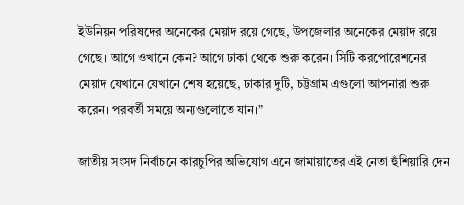ইউনিয়ন পরিষদের অনেকের মেয়াদ রয়ে গেছে, উপজেলার অনেকের মেয়াদ রয়ে গেছে। আগে ওখানে কেন? আগে ঢাকা থেকে শুরু করেন। সিটি করপোরেশনের মেয়াদ যেখানে যেখানে শেষ হয়েছে, ঢাকার দুটি, চট্টগ্রাম এগুলো আপনারা শুরু করেন। পরবর্তী সময়ে অন্যগুলোতে যান।”

জাতীয় সংসদ নির্বাচনে কারচুপির অভিযোগ এনে জামায়াতের এই নেতা হুঁশিয়ারি দেন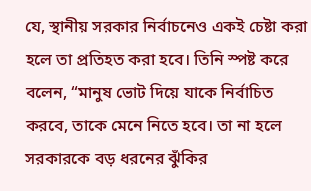যে, স্থানীয় সরকার নির্বাচনেও একই চেষ্টা করা হলে তা প্রতিহত করা হবে। তিনি স্পষ্ট করে বলেন, “মানুষ ভোট দিয়ে যাকে নির্বাচিত করবে, তাকে মেনে নিতে হবে। তা না হলে সরকারকে বড় ধরনের ঝুঁকির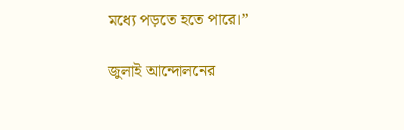মধ্যে পড়তে হতে পারে।”

জুলাই আন্দোলনের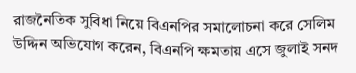রাজনৈতিক সুবিধা নিয়ে বিএনপির সমালোচনা করে সেলিম উদ্দিন অভিযোগ করেন, বিএনপি ক্ষমতায় এসে জুলাই সনদ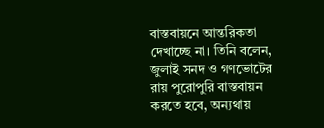বাস্তবায়নে আন্তরিকতা দেখাচ্ছে না। তিনি বলেন, জুলাই সনদ ও গণভোটের রায় পুরোপুরি বাস্তবায়ন করতে হবে, অন্যথায়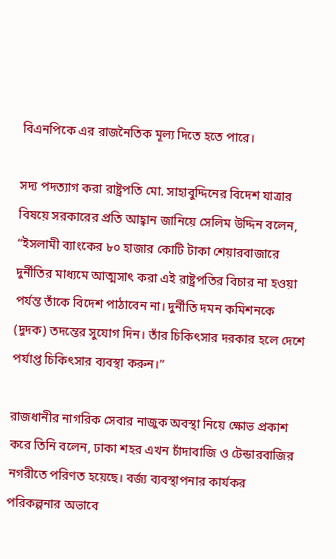বিএনপিকে এর রাজনৈতিক মূল্য দিতে হতে পারে।

সদ্য পদত্যাগ করা রাষ্ট্রপতি মো. সাহাবুদ্দিনের বিদেশ যাত্রার বিষয়ে সরকারের প্রতি আহ্বান জানিয়ে সেলিম উদ্দিন বলেন, “ইসলামী ব্যাংকের ৮০ হাজার কোটি টাকা শেয়ারবাজারে দুর্নীতির মাধ্যমে আত্মসাৎ করা এই রাষ্ট্রপতির বিচার না হওয়া পর্যন্ত তাঁকে বিদেশ পাঠাবেন না। দুর্নীতি দমন কমিশনকে (দুদক) তদন্তের সুযোগ দিন। তাঁর চিকিৎসার দরকার হলে দেশে পর্যাপ্ত চিকিৎসার ব্যবস্থা করুন।”

রাজধানীর নাগরিক সেবার নাজুক অবস্থা নিয়ে ক্ষোভ প্রকাশ করে তিনি বলেন, ঢাকা শহর এখন চাঁদাবাজি ও টেন্ডারবাজির নগরীতে পরিণত হয়েছে। বর্জ্য ব্যবস্থাপনার কার্যকর পরিকল্পনার অভাবে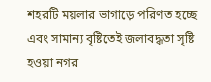শহরটি ময়লার ভাগাড়ে পরিণত হচ্ছে এবং সামান্য বৃষ্টিতেই জলাবদ্ধতা সৃষ্টি হওয়া নগর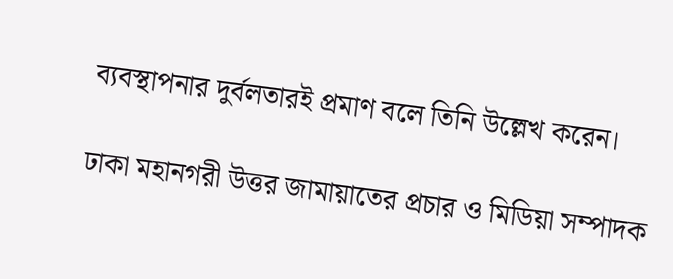ব্যবস্থাপনার দুর্বলতারই প্রমাণ বলে তিনি উল্লেখ করেন।

ঢাকা মহানগরী উত্তর জামায়াতের প্রচার ও মিডিয়া সম্পাদক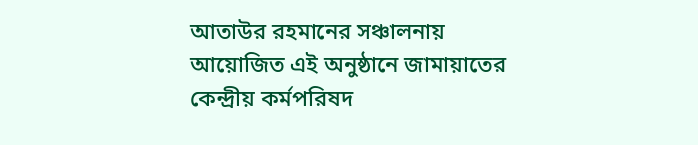আতাউর রহমানের সঞ্চালনায় আয়োজিত এই অনুষ্ঠানে জামায়াতের কেন্দ্রীয় কর্মপরিষদ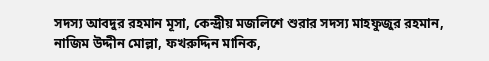সদস্য আবদুর রহমান মূসা, কেন্দ্রীয় মজলিশে শুরার সদস্য মাহফুজুর রহমান, নাজিম উদ্দীন মোল্লা, ফখরুদ্দিন মানিক,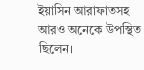ইয়াসিন আরাফাতসহ আরও অনেকে উপস্থিত ছিলেন।